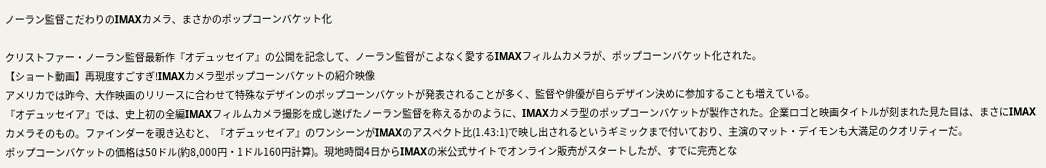ノーラン監督こだわりのIMAXカメラ、まさかのポップコーンバケット化

クリストファー・ノーラン監督最新作『オデュッセイア』の公開を記念して、ノーラン監督がこよなく愛するIMAXフィルムカメラが、ポップコーンバケット化された。
【ショート動画】再現度すごすぎ!IMAXカメラ型ポップコーンバケットの紹介映像
アメリカでは昨今、大作映画のリリースに合わせて特殊なデザインのポップコーンバケットが発表されることが多く、監督や俳優が自らデザイン決めに参加することも増えている。
『オデュッセイア』では、史上初の全編IMAXフィルムカメラ撮影を成し遂げたノーラン監督を称えるかのように、IMAXカメラ型のポップコーンバケットが製作された。企業ロゴと映画タイトルが刻まれた見た目は、まさにIMAXカメラそのもの。ファインダーを覗き込むと、『オデュッセイア』のワンシーンがIMAXのアスペクト比(1.43:1)で映し出されるというギミックまで付いており、主演のマット・デイモンも大満足のクオリティーだ。
ポップコーンバケットの価格は50ドル(約8,000円・1ドル160円計算)。現地時間4日からIMAXの米公式サイトでオンライン販売がスタートしたが、すでに完売とな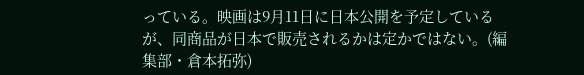っている。映画は9月11日に日本公開を予定しているが、同商品が日本で販売されるかは定かではない。(編集部・倉本拓弥)